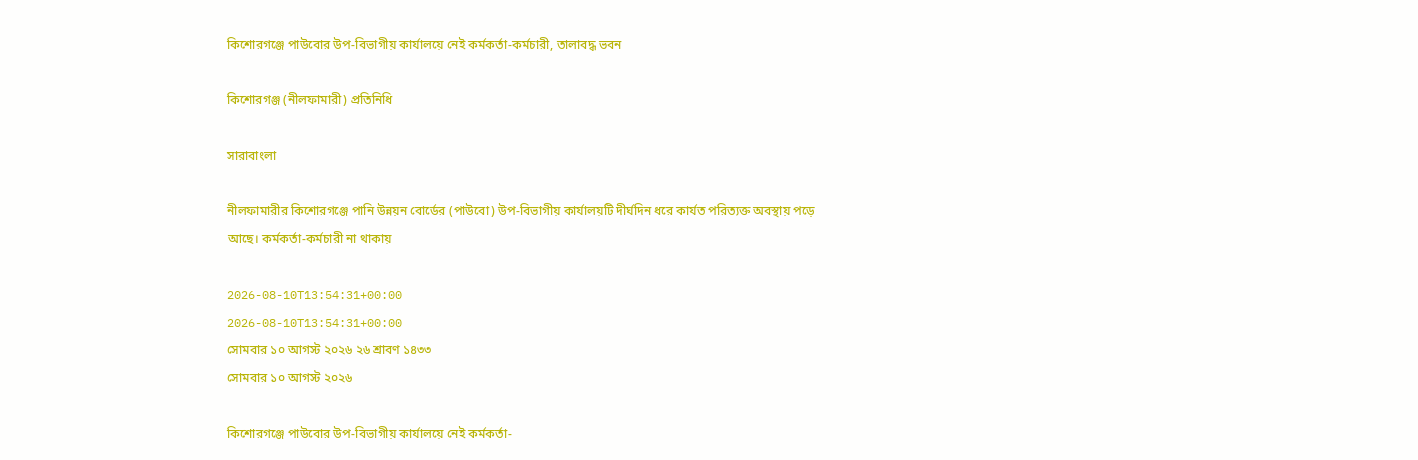কিশোরগঞ্জে পাউবোর উপ-বিভাগীয় কার্যালয়ে নেই কর্মকর্তা-কর্মচারী, তালাবদ্ধ ভবন

কিশোরগঞ্জ (নীলফামারী) প্রতিনিধি

সারাবাংলা

নীলফামারীর কিশোরগঞ্জে পানি উন্নয়ন বোর্ডের (পাউবো) উপ-বিভাগীয় কার্যালয়টি দীর্ঘদিন ধরে কার্যত পরিত্যক্ত অবস্থায় পড়ে আছে। কর্মকর্তা-কর্মচারী না থাকায়

2026-08-10T13:54:31+00:00
2026-08-10T13:54:31+00:00
সোমবার ১০ আগস্ট ২০২৬ ২৬ শ্রাবণ ১৪৩৩
সোমবার ১০ আগস্ট ২০২৬

কিশোরগঞ্জে পাউবোর উপ-বিভাগীয় কার্যালয়ে নেই কর্মকর্তা-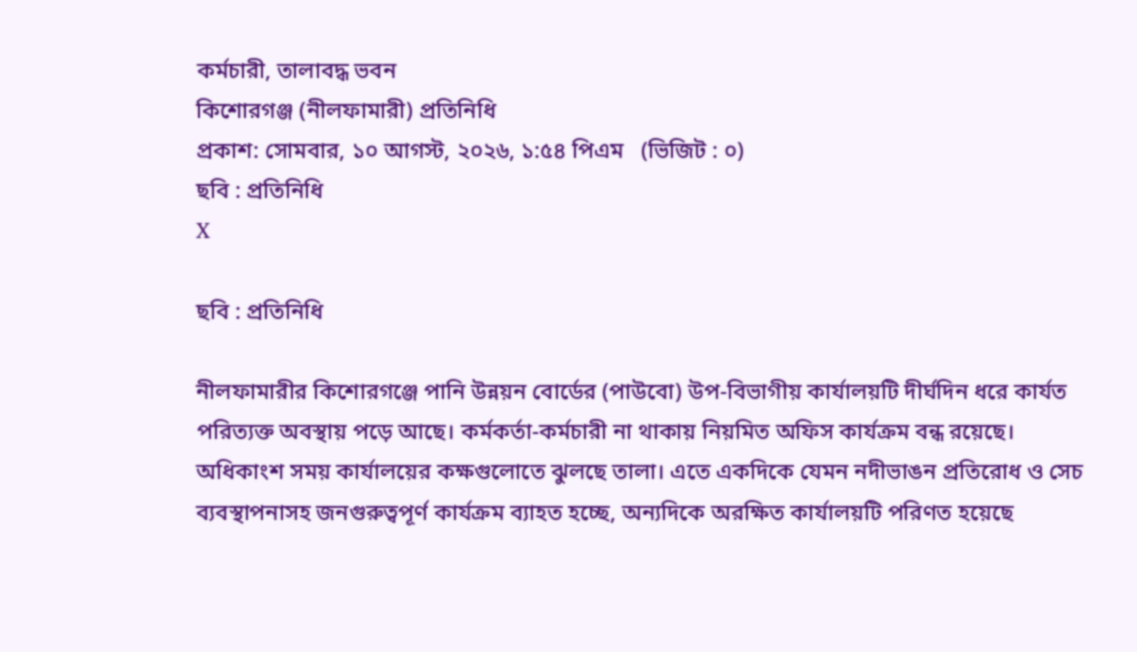কর্মচারী, তালাবদ্ধ ভবন
কিশোরগঞ্জ (নীলফামারী) প্রতিনিধি
প্রকাশ: সোমবার, ১০ আগস্ট, ২০২৬, ১:৫৪ পিএম   (ভিজিট : ০)
ছবি : প্রতিনিধি
X

ছবি : প্রতিনিধি

নীলফামারীর কিশোরগঞ্জে পানি উন্নয়ন বোর্ডের (পাউবো) উপ-বিভাগীয় কার্যালয়টি দীর্ঘদিন ধরে কার্যত পরিত্যক্ত অবস্থায় পড়ে আছে। কর্মকর্তা-কর্মচারী না থাকায় নিয়মিত অফিস কার্যক্রম বন্ধ রয়েছে। অধিকাংশ সময় কার্যালয়ের কক্ষগুলোতে ঝুলছে তালা। এতে একদিকে যেমন নদীভাঙন প্রতিরোধ ও সেচ ব্যবস্থাপনাসহ জনগুরুত্বপূর্ণ কার্যক্রম ব্যাহত হচ্ছে, অন্যদিকে অরক্ষিত কার্যালয়টি পরিণত হয়েছে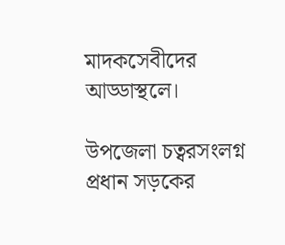মাদকসেবীদের আড্ডাস্থলে।

উপজেলা চত্বরসংলগ্ন প্রধান সড়কের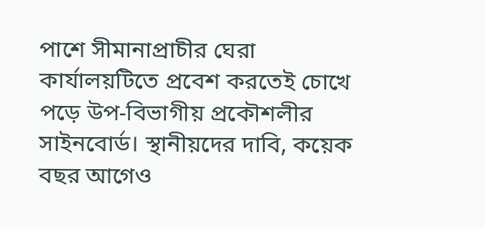পাশে সীমানাপ্রাচীর ঘেরা কার্যালয়টিতে প্রবেশ করতেই চোখে পড়ে উপ-বিভাগীয় প্রকৌশলীর সাইনবোর্ড। স্থানীয়দের দাবি, কয়েক বছর আগেও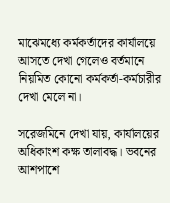মাঝেমধ্যে কর্মকর্তাদের কার্যালয়ে আসতে দেখা গেলেও বর্তমানে নিয়মিত কোনো কর্মকর্তা-কর্মচারীর দেখা মেলে না।

সরেজমিনে দেখা যায়, কার্যালয়ের অধিকাংশ কক্ষ তালাবদ্ধ। ভবনের আশপাশে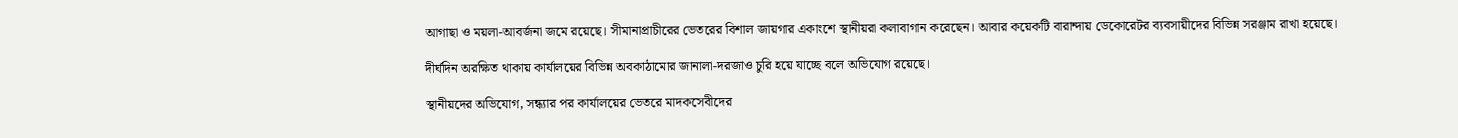আগাছা ও ময়লা-আবর্জনা জমে রয়েছে। সীমানাপ্রাচীরের ভেতরের বিশাল জায়গার একাংশে স্থানীয়রা কলাবাগান করেছেন। আবার কয়েকটি বারান্দায় ডেকোরেটর ব্যবসায়ীদের বিভিন্ন সরঞ্জাম রাখা হয়েছে।

দীর্ঘদিন অরক্ষিত থাকায় কার্যালয়ের বিভিন্ন অবকাঠামোর জানালা-দরজাও চুরি হয়ে যাচ্ছে বলে অভিযোগ রয়েছে।

স্থানীয়দের অভিযোগ, সন্ধ্যার পর কার্যালয়ের ভেতরে মাদকসেবীদের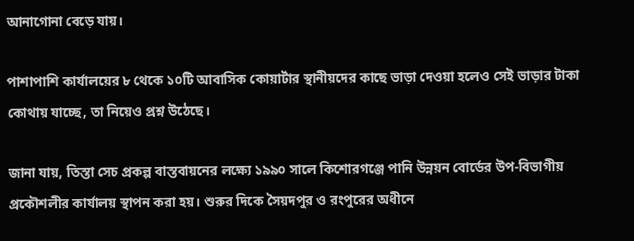আনাগোনা বেড়ে যায়।

পাশাপাশি কার্যালয়ের ৮ থেকে ১০টি আবাসিক কোয়ার্টার স্থানীয়দের কাছে ভাড়া দেওয়া হলেও সেই ভাড়ার টাকা কোথায় যাচ্ছে, তা নিয়েও প্রশ্ন উঠেছে।

জানা যায়, তিস্তা সেচ প্রকল্প বাস্তবায়নের লক্ষ্যে ১৯৯০ সালে কিশোরগঞ্জে পানি উন্নয়ন বোর্ডের উপ-বিভাগীয় প্রকৌশলীর কার্যালয় স্থাপন করা হয়। শুরুর দিকে সৈয়দপুর ও রংপুরের অধীনে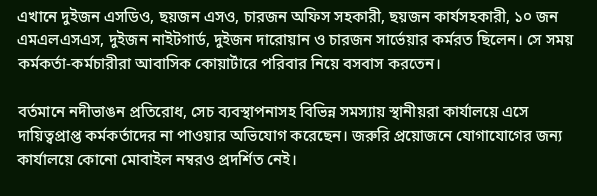এখানে দুইজন এসডিও, ছয়জন এসও, চারজন অফিস সহকারী, ছয়জন কার্যসহকারী, ১০ জন এমএলএসএস, দুইজন নাইটগার্ড, দুইজন দারোয়ান ও চারজন সার্ভেয়ার কর্মরত ছিলেন। সে সময় কর্মকর্তা-কর্মচারীরা আবাসিক কোয়ার্টারে পরিবার নিয়ে বসবাস করতেন।

বর্তমানে নদীভাঙন প্রতিরোধ, সেচ ব্যবস্থাপনাসহ বিভিন্ন সমস্যায় স্থানীয়রা কার্যালয়ে এসে দায়িত্বপ্রাপ্ত কর্মকর্তাদের না পাওয়ার অভিযোগ করেছেন। জরুরি প্রয়োজনে যোগাযোগের জন্য কার্যালয়ে কোনো মোবাইল নম্বরও প্রদর্শিত নেই।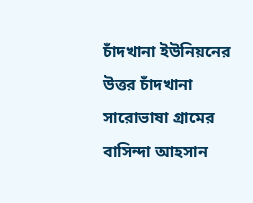চাঁদখানা ইউনিয়নের উত্তর চাঁদখানা সারোভাষা গ্রামের বাসিন্দা আহসান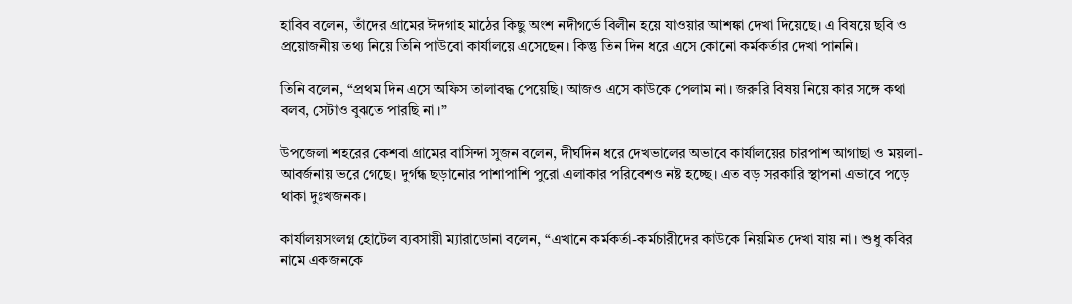হাবিব বলেন, তাঁদের গ্রামের ঈদগাহ মাঠের কিছু অংশ নদীগর্ভে বিলীন হয়ে যাওয়ার আশঙ্কা দেখা দিয়েছে। এ বিষয়ে ছবি ও প্রয়োজনীয় তথ্য নিয়ে তিনি পাউবো কার্যালয়ে এসেছেন। কিন্তু তিন দিন ধরে এসে কোনো কর্মকর্তার দেখা পাননি।

তিনি বলেন, “প্রথম দিন এসে অফিস তালাবদ্ধ পেয়েছি। আজও এসে কাউকে পেলাম না। জরুরি বিষয় নিয়ে কার সঙ্গে কথা বলব, সেটাও বুঝতে পারছি না।”

উপজেলা শহরের কেশবা গ্রামের বাসিন্দা সুজন বলেন, দীর্ঘদিন ধরে দেখভালের অভাবে কার্যালয়ের চারপাশ আগাছা ও ময়লা-আবর্জনায় ভরে গেছে। দুর্গন্ধ ছড়ানোর পাশাপাশি পুরো এলাকার পরিবেশও নষ্ট হচ্ছে। এত বড় সরকারি স্থাপনা এভাবে পড়ে থাকা দুঃখজনক।

কার্যালয়সংলগ্ন হোটেল ব্যবসায়ী ম্যারাডোনা বলেন, “এখানে কর্মকর্তা-কর্মচারীদের কাউকে নিয়মিত দেখা যায় না। শুধু কবির নামে একজনকে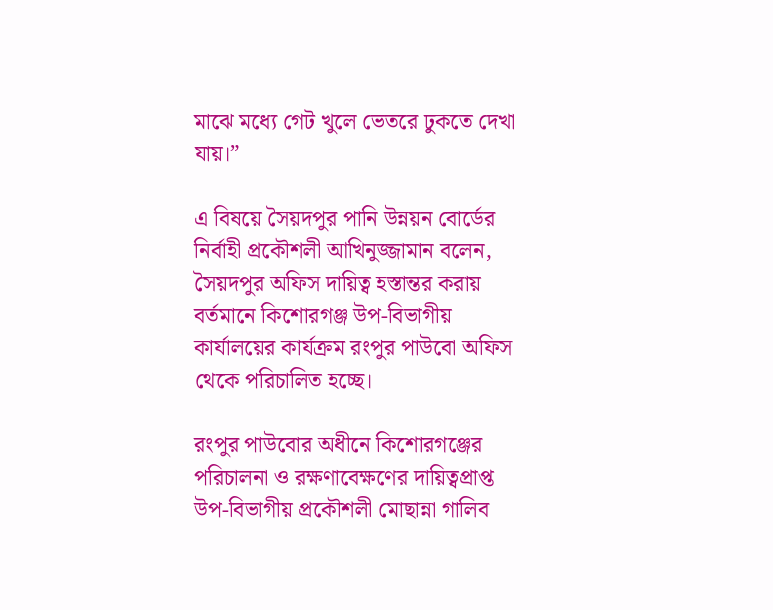মাঝে মধ্যে গেট খুলে ভেতরে ঢুকতে দেখা যায়।”

এ বিষয়ে সৈয়দপুর পানি উন্নয়ন বোর্ডের নির্বাহী প্রকৌশলী আখিনুজ্জামান বলেন, সৈয়দপুর অফিস দায়িত্ব হস্তান্তর করায় বর্তমানে কিশোরগঞ্জ উপ-বিভাগীয় কার্যালয়ের কার্যক্রম রংপুর পাউবো অফিস থেকে পরিচালিত হচ্ছে।

রংপুর পাউবোর অধীনে কিশোরগঞ্জের পরিচালনা ও রক্ষণাবেক্ষণের দায়িত্বপ্রাপ্ত উপ-বিভাগীয় প্রকৌশলী মোছান্না গালিব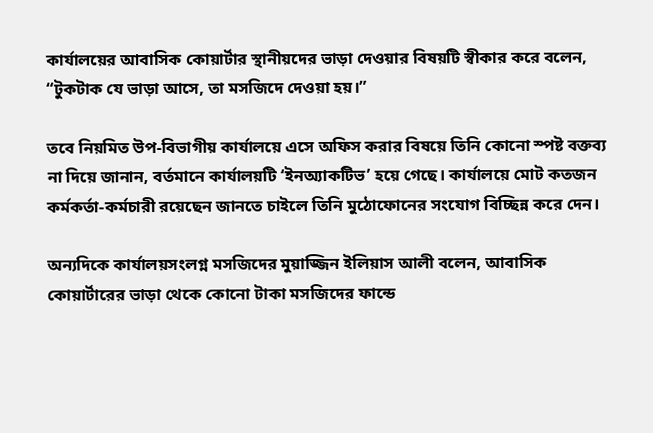কার্যালয়ের আবাসিক কোয়ার্টার স্থানীয়দের ভাড়া দেওয়ার বিষয়টি স্বীকার করে বলেন, “টুকটাক যে ভাড়া আসে, তা মসজিদে দেওয়া হয়।”

তবে নিয়মিত উপ-বিভাগীয় কার্যালয়ে এসে অফিস করার বিষয়ে তিনি কোনো স্পষ্ট বক্তব্য না দিয়ে জানান, বর্তমানে কার্যালয়টি ‘ইনঅ্যাকটিভ’ হয়ে গেছে। কার্যালয়ে মোট কতজন কর্মকর্তা-কর্মচারী রয়েছেন জানতে চাইলে তিনি মুঠোফোনের সংযোগ বিচ্ছিন্ন করে দেন।

অন্যদিকে কার্যালয়সংলগ্ন মসজিদের মুয়াজ্জিন ইলিয়াস আলী বলেন, আবাসিক কোয়ার্টারের ভাড়া থেকে কোনো টাকা মসজিদের ফান্ডে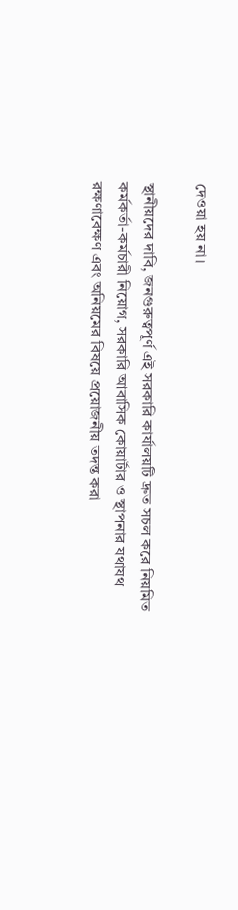দেওয়া হয় না।

স্থানীয়দের দাবি, জনগুরুত্বপূর্ণ এই সরকারি কার্যালয়টি দ্রুত সচল করে নিয়মিত কর্মকর্তা-কর্মচারী নিয়োগ, সরকারি আবাসিক কোয়ার্টার ও স্থাপনার যথাযথ রক্ষণাবেক্ষণ এবং অনিয়মের বিষয়ে প্রয়োজনীয় তদন্ত করা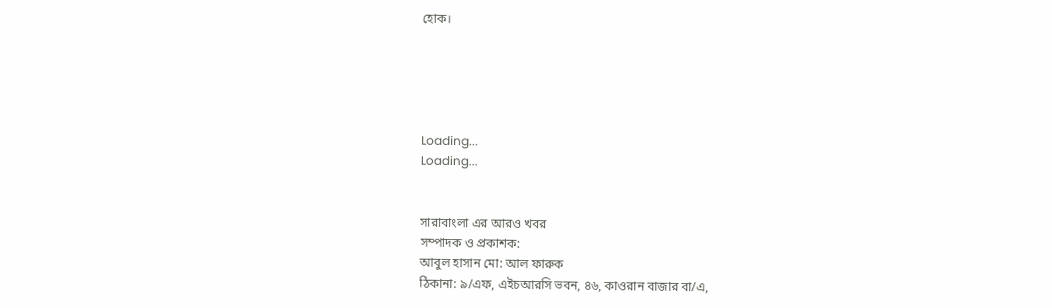হোক।





Loading...
Loading...


সারাবাংলা এর আরও খবর
সম্পাদক ও প্রকাশক:
আবুল হাসান মো: আল ফারুক
ঠিকানা: ৯/এফ, এইচআরসি ভবন, ৪৬, কাওরান বাজার বা/এ,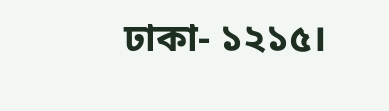ঢাকা- ১২১৫।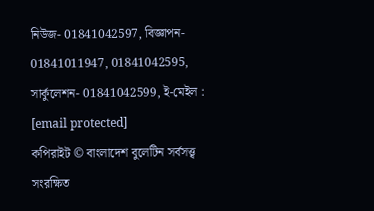নিউজ- 01841042597, বিজ্ঞাপন- 01841011947, 01841042595, সার্কুলেশন- 01841042599, ই-মেইল : [email protected]
কপিরাইট © বাংলাদেশ বুলেটিন সর্বসত্ত্ব সংরক্ষিত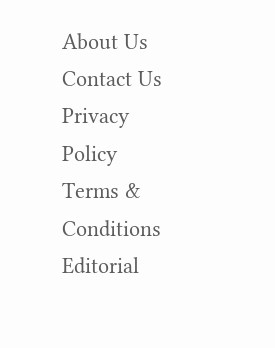About Us    Contact Us    Privacy Policy    Terms & Conditions    Editorial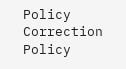Policy    Correction Policy